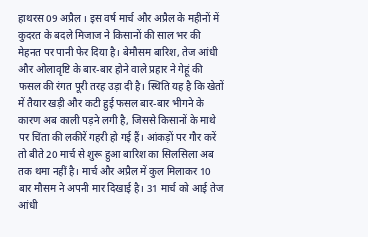हाथरस 09 अप्रैल । इस वर्ष मार्च और अप्रैल के महीनों में कुदरत के बदले मिजाज ने किसानों की साल भर की मेहनत पर पानी फेर दिया है। बेमौसम बारिश, तेज आंधी और ओलावृष्टि के बार-बार होने वाले प्रहार ने गेहूं की फसल की रंगत पूरी तरह उड़ा दी है। स्थिति यह है कि खेतों में तैयार खड़ी और कटी हुई फसल बार-बार भीगने के कारण अब काली पड़ने लगी है, जिससे किसानों के माथे पर चिंता की लकीरें गहरी हो गई हैं। आंकड़ों पर गौर करें तो बीते 20 मार्च से शुरू हुआ बारिश का सिलसिला अब तक थमा नहीं है। मार्च और अप्रैल में कुल मिलाकर 10 बार मौसम ने अपनी मार दिखाई है। 31 मार्च को आई तेज आंधी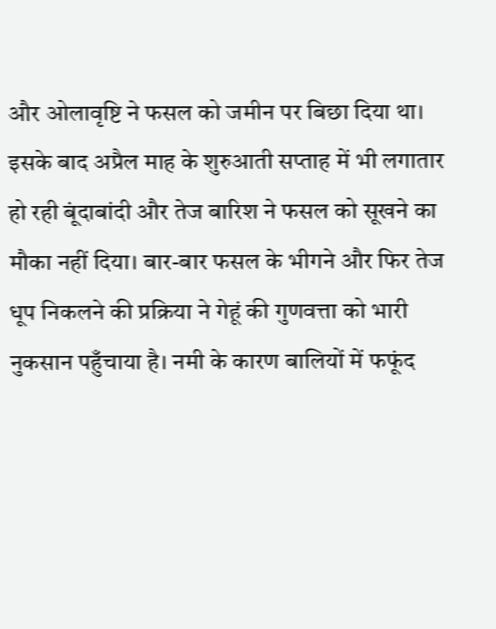और ओलावृष्टि ने फसल को जमीन पर बिछा दिया था। इसके बाद अप्रैल माह के शुरुआती सप्ताह में भी लगातार हो रही बूंदाबांदी और तेज बारिश ने फसल को सूखने का मौका नहीं दिया। बार-बार फसल के भीगने और फिर तेज धूप निकलने की प्रक्रिया ने गेहूं की गुणवत्ता को भारी नुकसान पहुँचाया है। नमी के कारण बालियों में फफूंद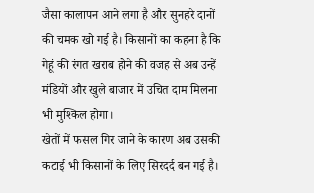जैसा कालापन आने लगा है और सुनहरे दानों की चमक खो गई है। किसानों का कहना है कि गेहूं की रंगत खराब होने की वजह से अब उन्हें मंडियों और खुले बाजार में उचित दाम मिलना भी मुश्किल होगा।
खेतों में फसल गिर जाने के कारण अब उसकी कटाई भी किसानों के लिए सिरदर्द बन गई है।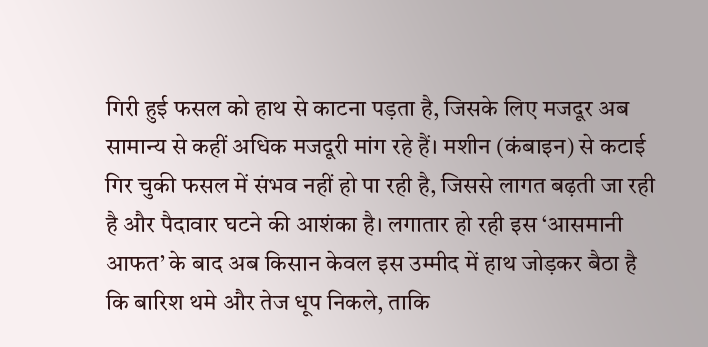गिरी हुई फसल को हाथ से काटना पड़ता है, जिसके लिए मजदूर अब सामान्य से कहीं अधिक मजदूरी मांग रहे हैं। मशीन (कंबाइन) से कटाई गिर चुकी फसल में संभव नहीं हो पा रही है, जिससे लागत बढ़ती जा रही है और पैदावार घटने की आशंका है। लगातार हो रही इस ‘आसमानी आफत’ के बाद अब किसान केवल इस उम्मीद में हाथ जोड़कर बैठा है कि बारिश थमे और तेज धूप निकले, ताकि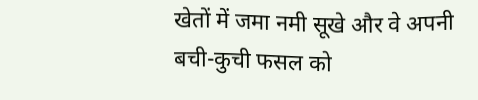खेतों में जमा नमी सूखे और वे अपनी बची-कुची फसल को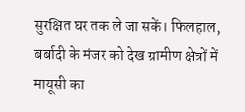सुरक्षित घर तक ले जा सकें। फिलहाल, बर्बादी के मंजर को देख ग्रामीण क्षेत्रों में मायूसी का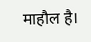माहौल है।